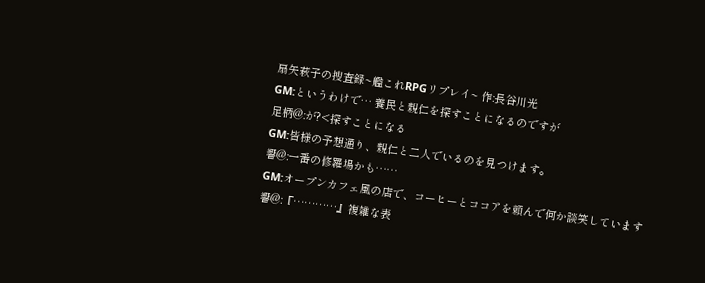扇矢萩子の捜査録~艦これRPGリプレイ~ 作:長谷川光
GM:というわけで… 養民と親仁を探すことになるのですが
足柄@:が?<探すことになる
GM:皆様の予想通り、親仁と二人でいるのを見つけます。
響@:一番の修羅場かも……
GM:オープンカフェ風の店で、コーヒーとココアを頼んで何か談笑しています
響@:『…………』複雑な表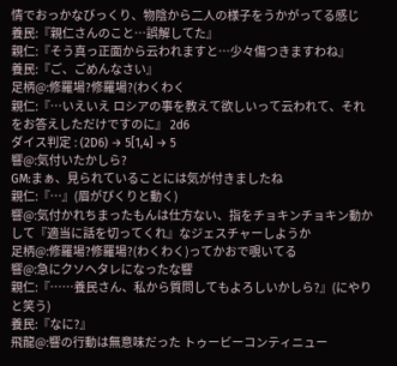情でおっかなびっくり、物陰から二人の様子をうかがってる感じ
養民:『親仁さんのこと…誤解してた』
親仁:『そう真っ正面から云われますと…少々傷つきますわね』
養民:『ご、ごめんなさい』
足柄@:修羅場?修羅場?(わくわく
親仁:『…いえいえ ロシアの事を教えて欲しいって云われて、それをお答えしただけですのに』 2d6
ダイス判定 : (2D6) → 5[1,4] → 5
響@:気付いたかしら?
GM:まぁ、見られていることには気が付きましたね
親仁:『…』(眉がぴくりと動く)
響@:気付かれちまったもんは仕方ない、指をチョキンチョキン動かして『適当に話を切ってくれ』なジェスチャーしようか
足柄@:修羅場?修羅場?(わくわく)ってかおで覗いてる
響@:急にクソヘタレになったな響
親仁:『……養民さん、私から質問してもよろしいかしら?』(にやりと笑う)
養民:『なに?』
飛龍@:響の行動は無意味だった トゥービーコンティニュー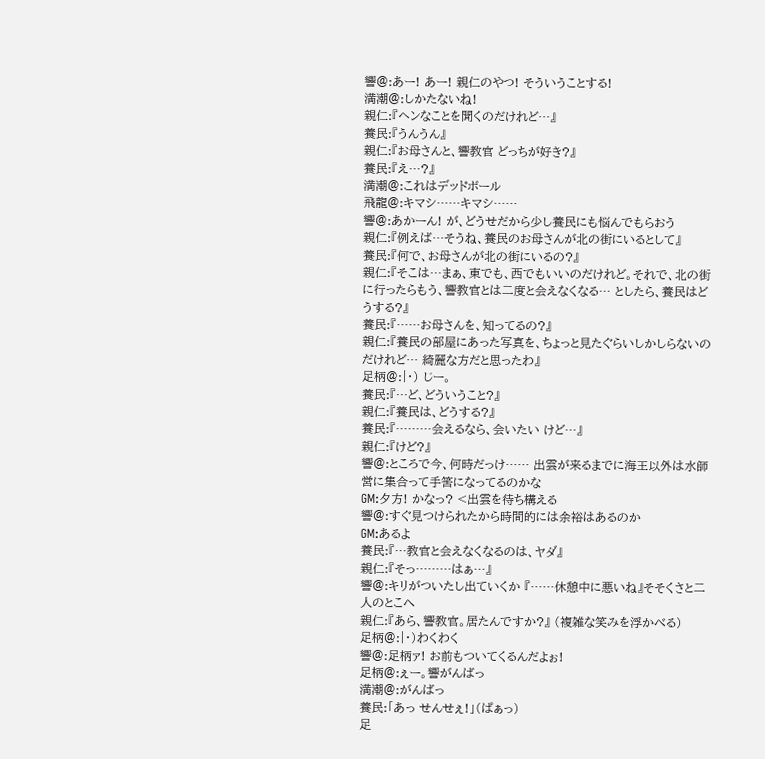響@:あー! あー! 親仁のやつ! そういうことする!
満潮@:しかたないね!
親仁:『ヘンなことを聞くのだけれど…』
養民:『うんうん』
親仁:『お母さんと、響教官 どっちが好き?』
養民:『え…?』
満潮@:これはデッドボール
飛龍@:キマシ……キマシ……
響@:あかーん! が、どうせだから少し養民にも悩んでもらおう
親仁:『例えば…そうね、養民のお母さんが北の街にいるとして』
養民:『何で、お母さんが北の街にいるの?』
親仁:『そこは…まぁ、東でも、西でもいいのだけれど。それで、北の街に行ったらもう、響教官とは二度と会えなくなる… としたら、養民はどうする?』
養民:『……お母さんを、知ってるの?』
親仁:『養民の部屋にあった写真を、ちょっと見たぐらいしかしらないのだけれど… 綺麗な方だと思ったわ』
足柄@:|・) じー。
養民:『…ど、どういうこと?』
親仁:『養民は、どうする?』
養民:『………会えるなら、会いたい けど…』
親仁:『けど?』
響@:ところで今、何時だっけ…… 出雲が来るまでに海王以外は水師営に集合って手筈になってるのかな
GM:夕方! かなっ? <出雲を待ち構える
響@:すぐ見つけられたから時間的には余裕はあるのか
GM:あるよ
養民:『…教官と会えなくなるのは、ヤダ』
親仁:『そっ………はぁ…』
響@:キリがついたし出ていくか 『……休憩中に悪いね』そそくさと二人のとこへ
親仁:『あら、響教官。居たんですか?』 (複雑な笑みを浮かべる)
足柄@:|・)わくわく
響@:足柄ァ! お前もついてくるんだよぉ!
足柄@:ぇー。響がんばっ
満潮@:がんばっ
養民:「あっ せんせぇ!」(ぱぁっ)
足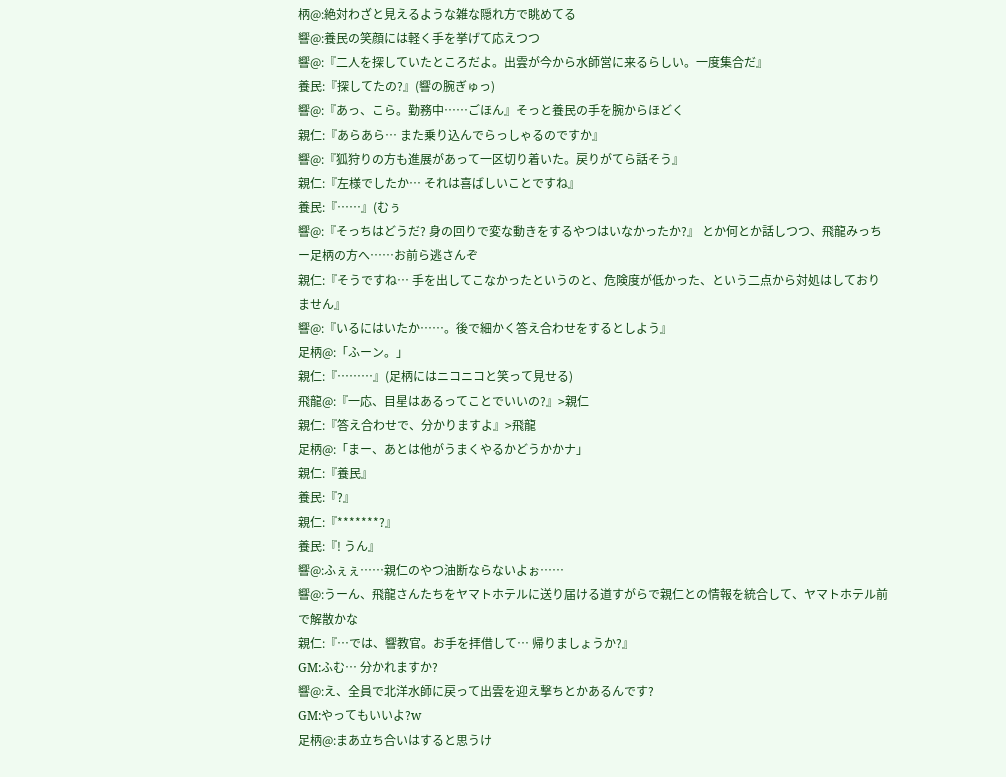柄@:絶対わざと見えるような雑な隠れ方で眺めてる
響@:養民の笑顔には軽く手を挙げて応えつつ
響@:『二人を探していたところだよ。出雲が今から水師営に来るらしい。一度集合だ』
養民:『探してたの?』(響の腕ぎゅっ)
響@:『あっ、こら。勤務中……ごほん』そっと養民の手を腕からほどく
親仁:『あらあら… また乗り込んでらっしゃるのですか』
響@:『狐狩りの方も進展があって一区切り着いた。戻りがてら話そう』
親仁:『左様でしたか… それは喜ばしいことですね』
養民:『……』(むぅ
響@:『そっちはどうだ? 身の回りで変な動きをするやつはいなかったか?』 とか何とか話しつつ、飛龍みっちー足柄の方へ……お前ら逃さんぞ
親仁:『そうですね… 手を出してこなかったというのと、危険度が低かった、という二点から対処はしておりません』
響@:『いるにはいたか……。後で細かく答え合わせをするとしよう』
足柄@:「ふーン。」
親仁:『………』(足柄にはニコニコと笑って見せる)
飛龍@:『一応、目星はあるってことでいいの?』>親仁
親仁:『答え合わせで、分かりますよ』>飛龍
足柄@:「まー、あとは他がうまくやるかどうかかナ」
親仁:『養民』
養民:『?』
親仁:『*******?』
養民:『! うん』
響@:ふぇぇ……親仁のやつ油断ならないよぉ……
響@:うーん、飛龍さんたちをヤマトホテルに送り届ける道すがらで親仁との情報を統合して、ヤマトホテル前で解散かな
親仁:『…では、響教官。お手を拝借して… 帰りましょうか?』
GM:ふむ… 分かれますか?
響@:え、全員で北洋水師に戻って出雲を迎え撃ちとかあるんです?
GM:やってもいいよ?w
足柄@:まあ立ち合いはすると思うけ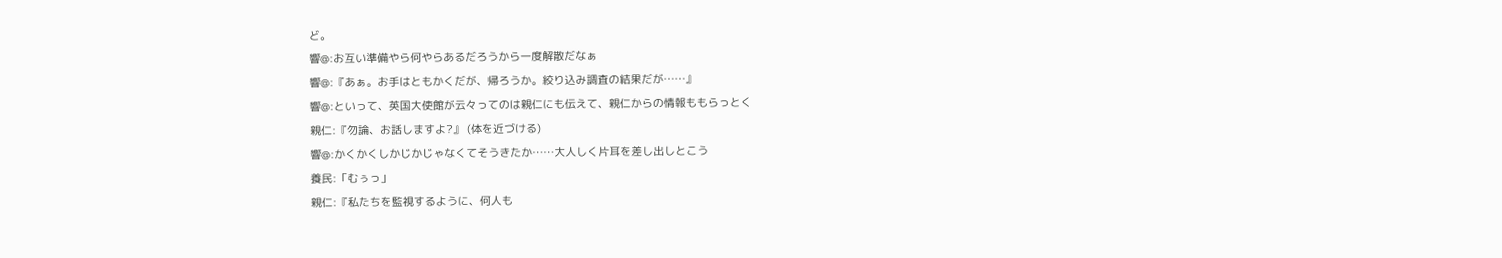ど。
響@:お互い準備やら何やらあるだろうから一度解散だなぁ
響@:『あぁ。お手はともかくだが、帰ろうか。絞り込み調査の結果だが……』
響@:といって、英国大使館が云々ってのは親仁にも伝えて、親仁からの情報ももらっとく
親仁:『勿論、お話しますよ?』 (体を近づける)
響@:かくかくしかじかじゃなくてそうきたか……大人しく片耳を差し出しとこう
養民:「むぅっ」
親仁:『私たちを監視するように、何人も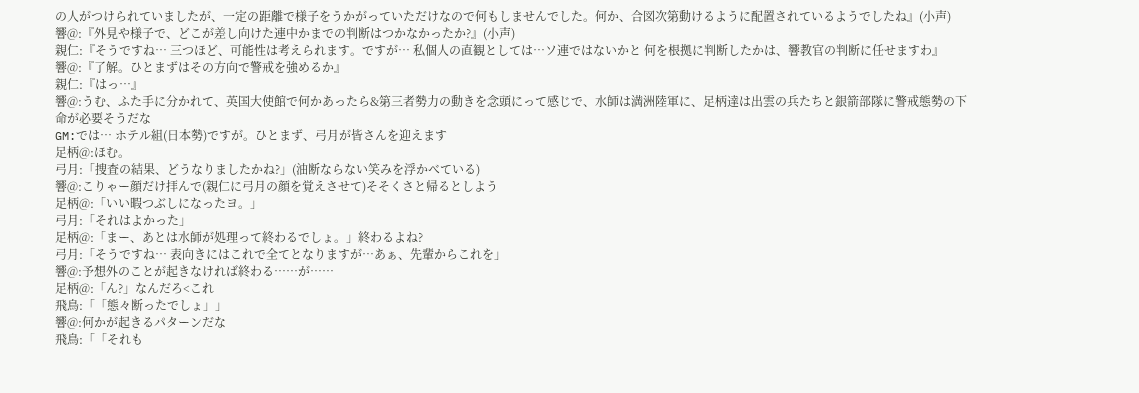の人がつけられていましたが、一定の距離で様子をうかがっていただけなので何もしませんでした。何か、合図次第動けるように配置されているようでしたね』(小声)
響@:『外見や様子で、どこが差し向けた連中かまでの判断はつかなかったか?』(小声)
親仁:『そうですね… 三つほど、可能性は考えられます。ですが… 私個人の直観としては…ソ連ではないかと 何を根拠に判断したかは、響教官の判断に任せますわ』
響@:『了解。ひとまずはその方向で警戒を強めるか』
親仁:『はっ…』
響@:うむ、ふた手に分かれて、英国大使館で何かあったら&第三者勢力の動きを念頭にって感じで、水師は満洲陸軍に、足柄達は出雲の兵たちと銀箭部隊に警戒態勢の下命が必要そうだな
GM:では… ホテル組(日本勢)ですが。ひとまず、弓月が皆さんを迎えます
足柄@:ほむ。
弓月:「捜査の結果、どうなりましたかね?」(油断ならない笑みを浮かべている)
響@:こりゃー顔だけ拝んで(親仁に弓月の顔を覚えさせて)そそくさと帰るとしよう
足柄@:「いい暇つぶしになったヨ。」
弓月:「それはよかった」
足柄@:「まー、あとは水師が処理って終わるでしょ。」終わるよね?
弓月:「そうですね… 表向きにはこれで全てとなりますが…あぁ、先輩からこれを」
響@:予想外のことが起きなければ終わる……が……
足柄@:「ん?」なんだろ<これ
飛鳥:「「態々断ったでしょ」」
響@:何かが起きるパターンだな
飛鳥:「「それも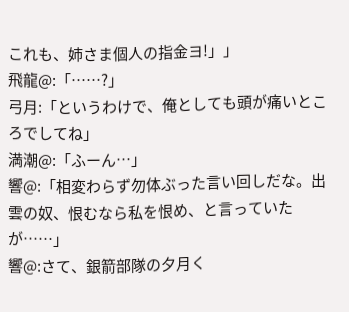これも、姉さま個人の指金ヨ!」」
飛龍@:「……?」
弓月:「というわけで、俺としても頭が痛いところでしてね」
満潮@:「ふーん…」
響@:「相変わらず勿体ぶった言い回しだな。出雲の奴、恨むなら私を恨め、と言っていたが……」
響@:さて、銀箭部隊の夕月く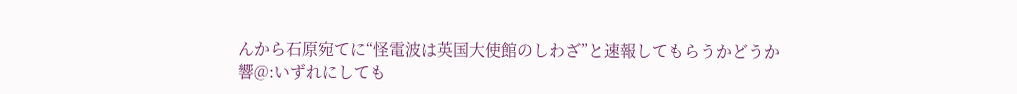んから石原宛てに“怪電波は英国大使館のしわざ”と速報してもらうかどうか
響@:いずれにしても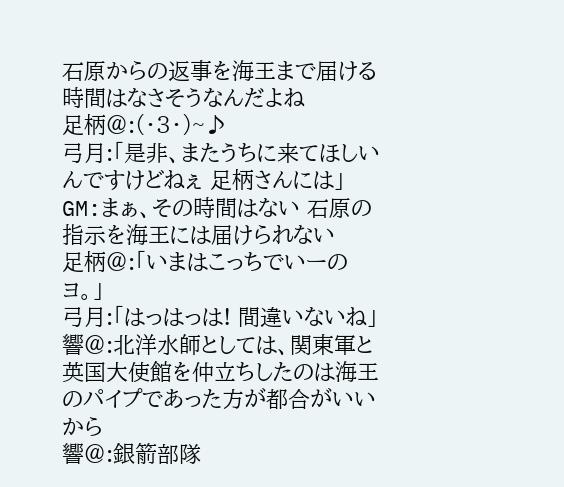石原からの返事を海王まで届ける時間はなさそうなんだよね
足柄@:(・3・)~♪
弓月:「是非、またうちに来てほしいんですけどねぇ 足柄さんには」
GM:まぁ、その時間はない 石原の指示を海王には届けられない
足柄@:「いまはこっちでいーのヨ。」
弓月:「はっはっは! 間違いないね」
響@:北洋水師としては、関東軍と英国大使館を仲立ちしたのは海王のパイプであった方が都合がいいから
響@:銀箭部隊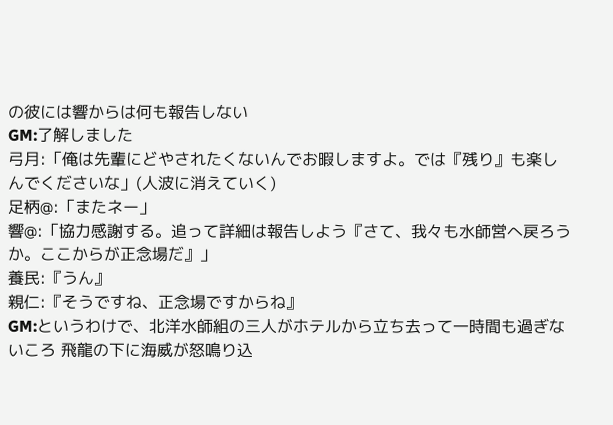の彼には響からは何も報告しない
GM:了解しました
弓月:「俺は先輩にどやされたくないんでお暇しますよ。では『残り』も楽しんでくださいな」(人波に消えていく)
足柄@:「またネー」
響@:「協力感謝する。追って詳細は報告しよう『さて、我々も水師営へ戻ろうか。ここからが正念場だ』」
養民:『うん』
親仁:『そうですね、正念場ですからね』
GM:というわけで、北洋水師組の三人がホテルから立ち去って一時間も過ぎないころ 飛龍の下に海威が怒鳴り込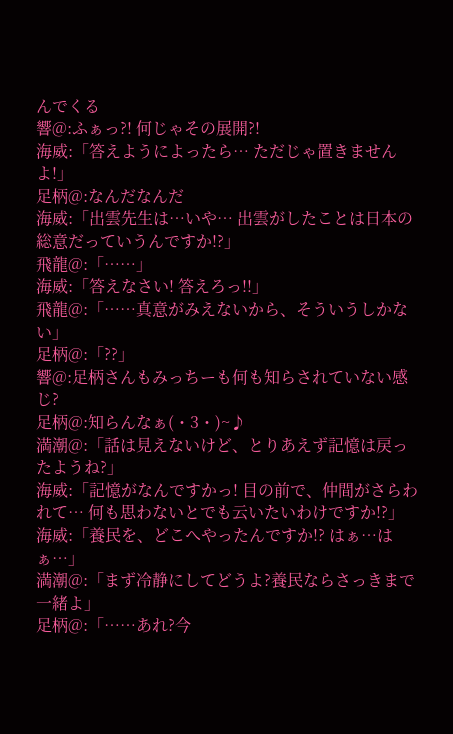んでくる
響@:ふぁっ?! 何じゃその展開?!
海威:「答えようによったら… ただじゃ置きませんよ!」
足柄@:なんだなんだ
海威:「出雲先生は…いや… 出雲がしたことは日本の総意だっていうんですか!?」
飛龍@:「……」
海威:「答えなさい! 答えろっ!!」
飛龍@:「……真意がみえないから、そういうしかない」
足柄@:「??」
響@:足柄さんもみっちーも何も知らされていない感じ?
足柄@:知らんなぁ(・3・)~♪
満潮@:「話は見えないけど、とりあえず記憶は戻ったようね?」
海威:「記憶がなんですかっ! 目の前で、仲間がさらわれて… 何も思わないとでも云いたいわけですか!?」
海威:「養民を、どこへやったんですか!? はぁ…はぁ…」
満潮@:「まず冷静にしてどうよ?養民ならさっきまで一緒よ」
足柄@:「……あれ?今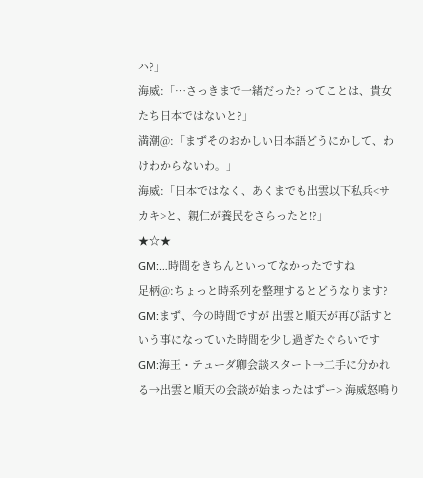ハ?」
海威:「…さっきまで一緒だった? ってことは、貴女たち日本ではないと?」
満潮@:「まずそのおかしい日本語どうにかして、わけわからないわ。」
海威:「日本ではなく、あくまでも出雲以下私兵<サカキ>と、親仁が養民をさらったと!?」
★☆★
GM:…時間をきちんといってなかったですね
足柄@:ちょっと時系列を整理するとどうなります?
GM:まず、今の時間ですが 出雲と順天が再び話すという事になっていた時間を少し過ぎたぐらいです
GM:海王・テューダ卿会談スタート→二手に分かれる→出雲と順天の会談が始まったはずー> 海威怒鳴り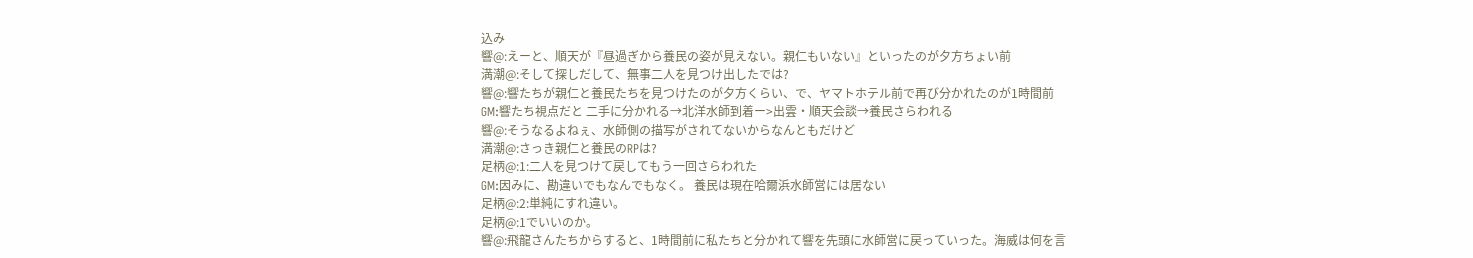込み
響@:えーと、順天が『昼過ぎから養民の姿が見えない。親仁もいない』といったのが夕方ちょい前
満潮@:そして探しだして、無事二人を見つけ出したでは?
響@:響たちが親仁と養民たちを見つけたのが夕方くらい、で、ヤマトホテル前で再び分かれたのが1時間前
GM:響たち視点だと 二手に分かれる→北洋水師到着ー>出雲・順天会談→養民さらわれる
響@:そうなるよねぇ、水師側の描写がされてないからなんともだけど
満潮@:さっき親仁と養民のRPは?
足柄@:1:二人を見つけて戻してもう一回さらわれた
GM:因みに、勘違いでもなんでもなく。 養民は現在哈爾浜水師営には居ない
足柄@:2:単純にすれ違い。
足柄@:1でいいのか。
響@:飛龍さんたちからすると、1時間前に私たちと分かれて響を先頭に水師営に戻っていった。海威は何を言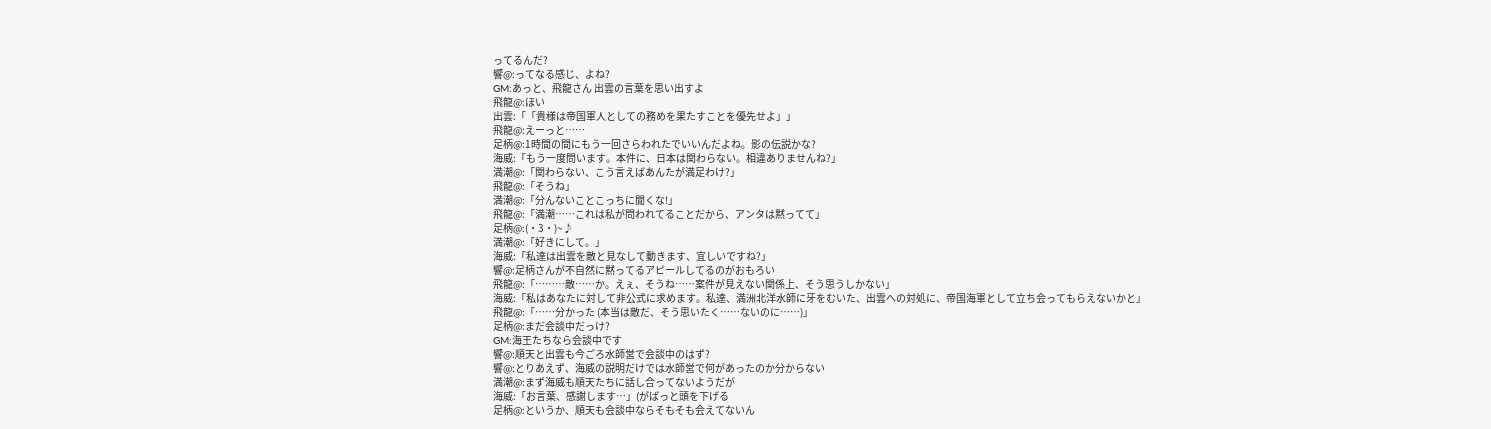ってるんだ?
響@:ってなる感じ、よね?
GM:あっと、飛龍さん 出雲の言葉を思い出すよ
飛龍@:ほい
出雲:「「貴様は帝国軍人としての務めを果たすことを優先せよ」」
飛龍@:えーっと……
足柄@:1時間の間にもう一回さらわれたでいいんだよね。影の伝説かな?
海威:「もう一度問います。本件に、日本は関わらない。相違ありませんね?」
満潮@:「関わらない、こう言えばあんたが満足わけ?」
飛龍@:「そうね」
満潮@:「分んないことこっちに聞くな!」
飛龍@:「満潮……これは私が問われてることだから、アンタは黙ってて」
足柄@:(・3・)~♪
満潮@:「好きにして。」
海威:「私達は出雲を敵と見なして動きます、宜しいですね?」
響@:足柄さんが不自然に黙ってるアピールしてるのがおもろい
飛龍@:「………敵……か。えぇ、そうね……案件が見えない関係上、そう思うしかない」
海威:「私はあなたに対して非公式に求めます。私達、満洲北洋水師に牙をむいた、出雲への対処に、帝国海軍として立ち会ってもらえないかと」
飛龍@:「……分かった (本当は敵だ、そう思いたく……ないのに……)」
足柄@:まだ会談中だっけ?
GM:海王たちなら会談中です
響@:順天と出雲も今ごろ水師営で会談中のはず?
響@:とりあえず、海威の説明だけでは水師営で何があったのか分からない
満潮@:まず海威も順天たちに話し合ってないようだが
海威:「お言葉、感謝します…」(がばっと頭を下げる
足柄@:というか、順天も会談中ならそもそも会えてないん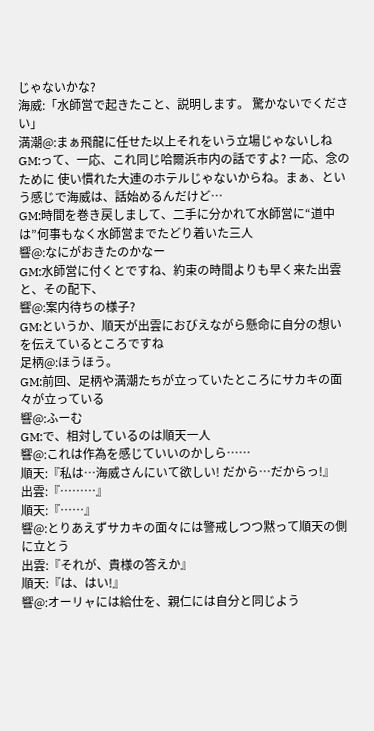じゃないかな?
海威:「水師営で起きたこと、説明します。 驚かないでください」
満潮@:まぁ飛龍に任せた以上それをいう立場じゃないしね
GM:って、一応、これ同じ哈爾浜市内の話ですよ? 一応、念のために 使い慣れた大連のホテルじゃないからね。まぁ、という感じで海威は、話始めるんだけど…
GM:時間を巻き戻しまして、二手に分かれて水師営に“道中は”何事もなく水師営までたどり着いた三人
響@:なにがおきたのかなー
GM:水師営に付くとですね、約束の時間よりも早く来た出雲と、その配下、
響@:案内待ちの様子?
GM:というか、順天が出雲におびえながら懸命に自分の想いを伝えているところですね
足柄@:ほうほう。
GM:前回、足柄や満潮たちが立っていたところにサカキの面々が立っている
響@:ふーむ
GM:で、相対しているのは順天一人
響@:これは作為を感じていいのかしら……
順天:『私は…海威さんにいて欲しい! だから…だからっ!』
出雲:『………』
順天:『……』
響@:とりあえずサカキの面々には警戒しつつ黙って順天の側に立とう
出雲:『それが、貴様の答えか』
順天:『は、はい!』
響@:オーリャには給仕を、親仁には自分と同じよう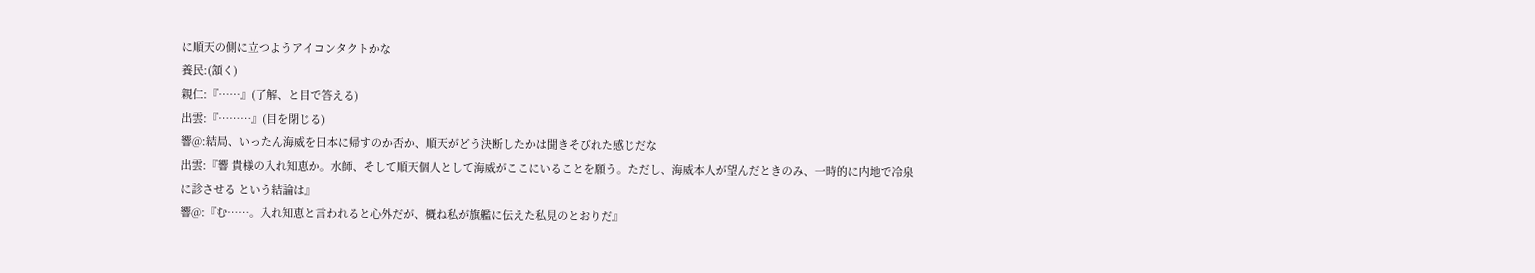に順天の側に立つようアイコンタクトかな
養民:(頷く)
親仁:『……』(了解、と目で答える)
出雲:『………』(目を閉じる)
響@:結局、いったん海威を日本に帰すのか否か、順天がどう決断したかは聞きそびれた感じだな
出雲:『響 貴様の入れ知恵か。水師、そして順天個人として海威がここにいることを願う。ただし、海威本人が望んだときのみ、一時的に内地で冷泉に診させる という結論は』
響@:『む……。入れ知恵と言われると心外だが、概ね私が旗艦に伝えた私見のとおりだ』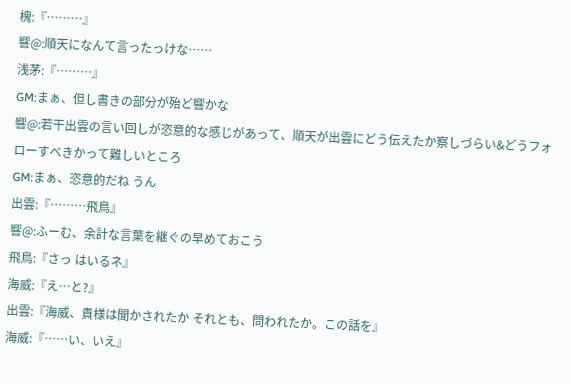槐:『………』
響@:順天になんて言ったっけな……
浅茅:『………』
GM:まぁ、但し書きの部分が殆ど響かな
響@:若干出雲の言い回しが恣意的な感じがあって、順天が出雲にどう伝えたか察しづらい&どうフォローすべきかって難しいところ
GM:まぁ、恣意的だね うん
出雲:『………飛鳥』
響@:ふーむ、余計な言葉を継ぐの早めておこう
飛鳥:『さっ はいるネ』
海威:『え…と?』
出雲:『海威、貴様は聞かされたか それとも、問われたか。この話を』
海威:『……い、いえ』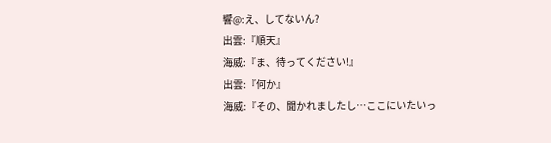響@:え、してないん?
出雲:『順天』
海威:『ま、待ってください!』
出雲:『何か』
海威:『その、聞かれましたし…ここにいたいっ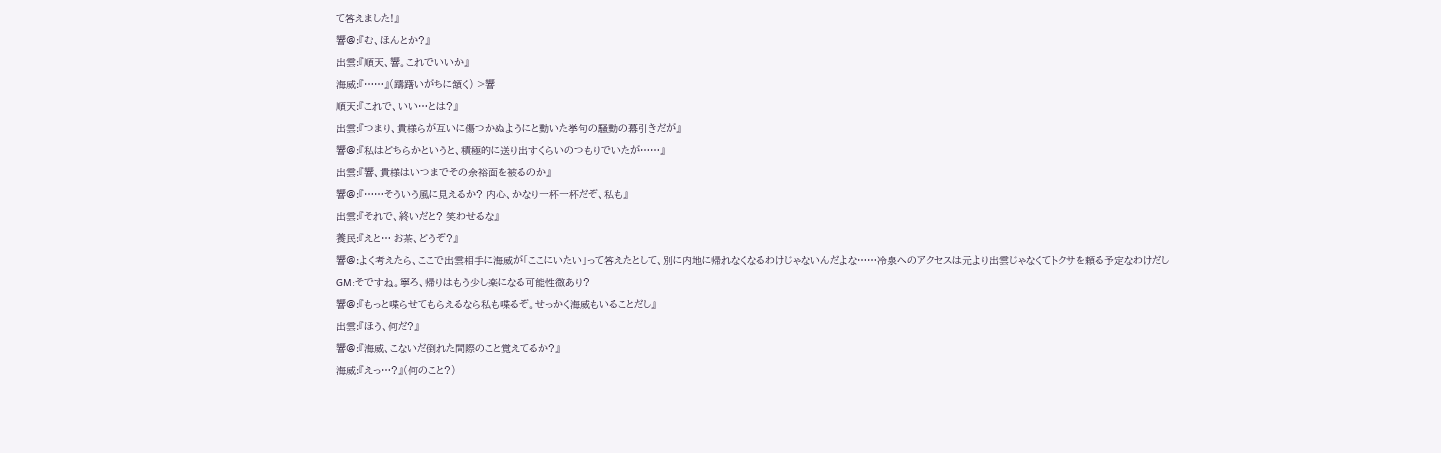て答えました!』
響@:『む、ほんとか?』
出雲:『順天、響。これでいいか』
海威:『……』(躊躇いがちに頷く) >響
順天:『これで、いい…とは?』
出雲:『つまり、貴様らが互いに傷つかぬようにと動いた挙句の騒動の幕引きだが』
響@:『私はどちらかというと、積極的に送り出すくらいのつもりでいたが……』
出雲:『響、貴様はいつまでその余裕面を被るのか』
響@:『……そういう風に見えるか? 内心、かなり一杯一杯だぞ、私も』
出雲:『それで、終いだと? 笑わせるな』
養民:『えと… お茶、どうぞ?』
響@:よく考えたら、ここで出雲相手に海威が「ここにいたい」って答えたとして、別に内地に帰れなくなるわけじゃないんだよな……冷泉へのアクセスは元より出雲じゃなくてトクサを頼る予定なわけだし
GM:そですね。寧ろ、帰りはもう少し楽になる可能性微あり?
響@:『もっと喋らせてもらえるなら私も喋るぞ。せっかく海威もいることだし』
出雲:『ほう、何だ?』
響@:『海威、こないだ倒れた間際のこと覚えてるか?』
海威:『えっ…?』(何のこと?)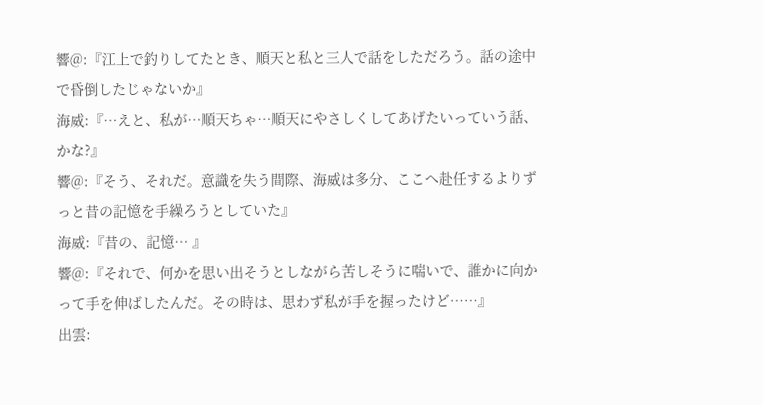響@:『江上で釣りしてたとき、順天と私と三人で話をしただろう。話の途中で昏倒したじゃないか』
海威:『…えと、私が…順天ちゃ…順天にやさしくしてあげたいっていう話、かな?』
響@:『そう、それだ。意識を失う間際、海威は多分、ここへ赴任するよりずっと昔の記憶を手繰ろうとしていた』
海威:『昔の、記憶… 』
響@:『それで、何かを思い出そうとしながら苦しそうに喘いで、誰かに向かって手を伸ばしたんだ。その時は、思わず私が手を握ったけど……』
出雲: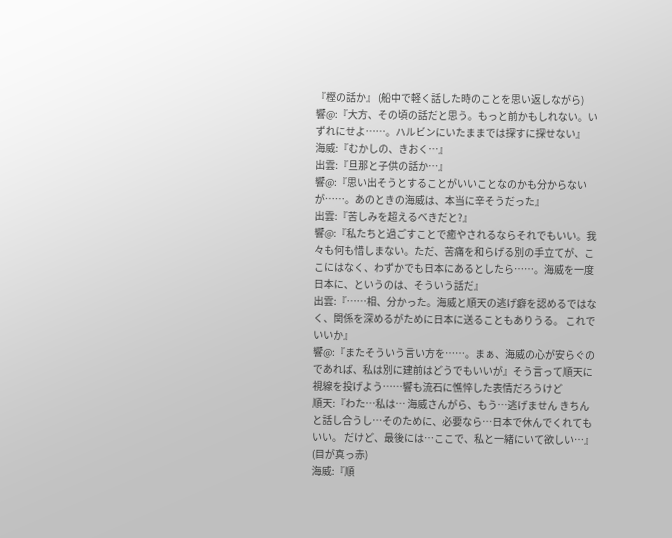『樫の話か』 (船中で軽く話した時のことを思い返しながら)
響@:『大方、その頃の話だと思う。もっと前かもしれない。いずれにせよ……。ハルビンにいたままでは探すに探せない』
海威:『むかしの、きおく…』
出雲:『旦那と子供の話か…』
響@:『思い出そうとすることがいいことなのかも分からないが……。あのときの海威は、本当に辛そうだった』
出雲:『苦しみを超えるべきだと?』
響@:『私たちと過ごすことで癒やされるならそれでもいい。我々も何も惜しまない。ただ、苦痛を和らげる別の手立てが、ここにはなく、わずかでも日本にあるとしたら……。海威を一度日本に、というのは、そういう話だ』
出雲:『……相、分かった。海威と順天の逃げ癖を認めるではなく、関係を深めるがために日本に送ることもありうる。 これでいいか』
響@:『またそういう言い方を……。まぁ、海威の心が安らぐのであれば、私は別に建前はどうでもいいが』そう言って順天に視線を投げよう……響も流石に憔悴した表情だろうけど
順天:『わた…私は… 海威さんがら、もう…逃げません きちんと話し合うし…そのために、必要なら…日本で休んでくれてもいい。 だけど、最後には…ここで、私と一緒にいて欲しい…』(目が真っ赤)
海威:『順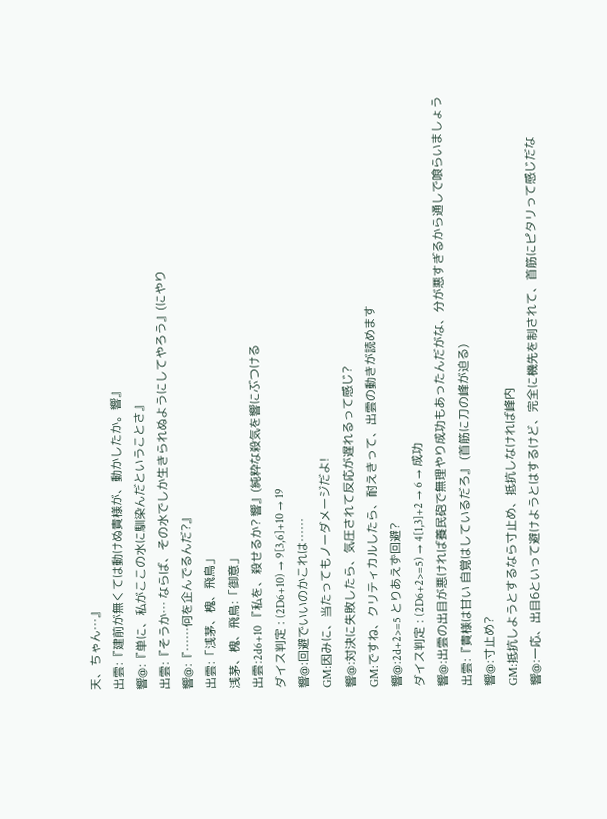天、ちゃん…』
出雲:『建前が無くては動けぬ貴様が、動かしたか。響』
響@:『単に、私がここの水に馴染んだということさ』
出雲:『そうか… ならば、その水でしか生きられぬようにしてやろう』(にやり
響@:『……何を企んでるんだ?』
出雲:「浅茅、槐、飛鳥」
浅茅、槐、飛鳥:「御意」
出雲:2d6+10 『私を、殺せるか? 響』(純粋な殺気を響にぶつける
ダイス判定 : (2D6+10) → 9[3,6]+10 → 19
響@:回避でいいのかこれは……
GM:因みに、当たってもノーダメージだよ!
響@:対決に失敗したら、気圧されて反応が遅れるって感じ?
GM:ですね、クリティカルしたら、耐えきって、出雲の動きが読めます
響@:2d+2>=5 とりあえず回避?
ダイス判定 : (2D6+2>=5) → 4[1,3]+2 → 6 → 成功
響@:出雲の出目が悪ければ養民砲で無理やり成功もあったんだがな、分が悪すぎるから通しで喰らいましょう
出雲:『貴様は甘い 自覚はしているだろ』 (首筋に刀の峰が迫る)
響@:寸止め?
GM:抵抗しようとするなら寸止め、抵抗しなければ峰内
響@:一応、出目6といって避けようとはするけど、完全に機先を制されて、首筋にピタリって感じだな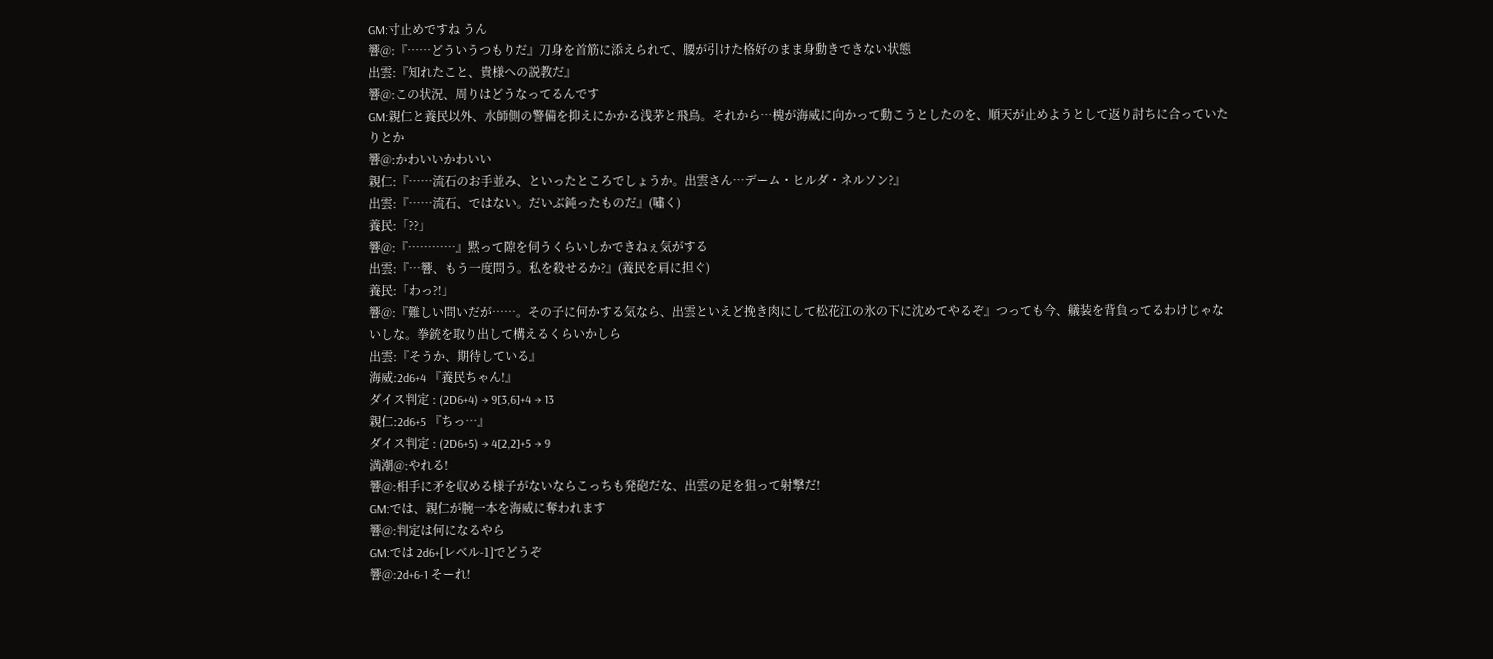GM:寸止めですね うん
響@:『……どういうつもりだ』刀身を首筋に添えられて、腰が引けた格好のまま身動きできない状態
出雲:『知れたこと、貴様への説教だ』
響@:この状況、周りはどうなってるんです
GM:親仁と養民以外、水師側の警備を抑えにかかる浅茅と飛鳥。それから…槐が海威に向かって動こうとしたのを、順天が止めようとして返り討ちに合っていたりとか
響@:かわいいかわいい
親仁:『……流石のお手並み、といったところでしょうか。出雲さん…デーム・ヒルダ・ネルソン?』
出雲:『……流石、ではない。だいぶ鈍ったものだ』(嘯く)
養民:「??」
響@:『…………』黙って隙を伺うくらいしかできねぇ気がする
出雲:『…響、もう一度問う。私を殺せるか?』(養民を肩に担ぐ)
養民:「わっ?!」
響@:『難しい問いだが……。その子に何かする気なら、出雲といえど挽き肉にして松花江の氷の下に沈めてやるぞ』つっても今、艤装を背負ってるわけじゃないしな。拳銃を取り出して構えるくらいかしら
出雲:『そうか、期待している』
海威:2d6+4 『養民ちゃん!』
ダイス判定 : (2D6+4) → 9[3,6]+4 → 13
親仁:2d6+5 『ちっ…』
ダイス判定 : (2D6+5) → 4[2,2]+5 → 9
満潮@:やれる!
響@:相手に矛を収める様子がないならこっちも発砲だな、出雲の足を狙って射撃だ!
GM:では、親仁が腕一本を海威に奪われます
響@:判定は何になるやら
GM:では 2d6+[レベル-1]でどうぞ
響@:2d+6-1 そーれ!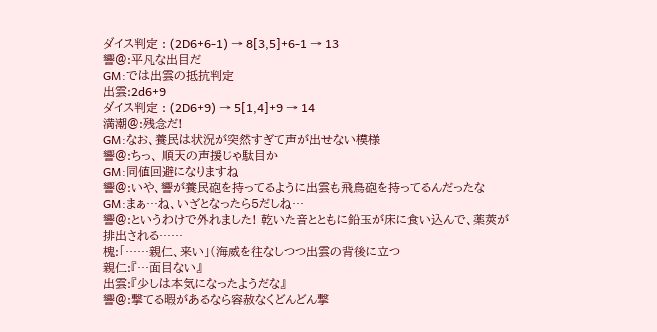ダイス判定 : (2D6+6-1) → 8[3,5]+6-1 → 13
響@:平凡な出目だ
GM:では出雲の抵抗判定
出雲:2d6+9
ダイス判定 : (2D6+9) → 5[1,4]+9 → 14
満潮@:残念だ!
GM:なお、養民は状況が突然すぎて声が出せない模様
響@:ちっ、 順天の声援じゃ駄目か
GM:同値回避になりますね
響@:いや、響が養民砲を持ってるように出雲も飛鳥砲を持ってるんだったな
GM:まぁ…ね、いざとなったら5だしね…
響@:というわけで外れました! 乾いた音とともに鉛玉が床に食い込んで、薬莢が排出される……
槐:「……親仁、来い」(海威を往なしつつ出雲の背後に立つ
親仁:『…面目ない』
出雲:『少しは本気になったようだな』
響@:撃てる暇があるなら容赦なくどんどん撃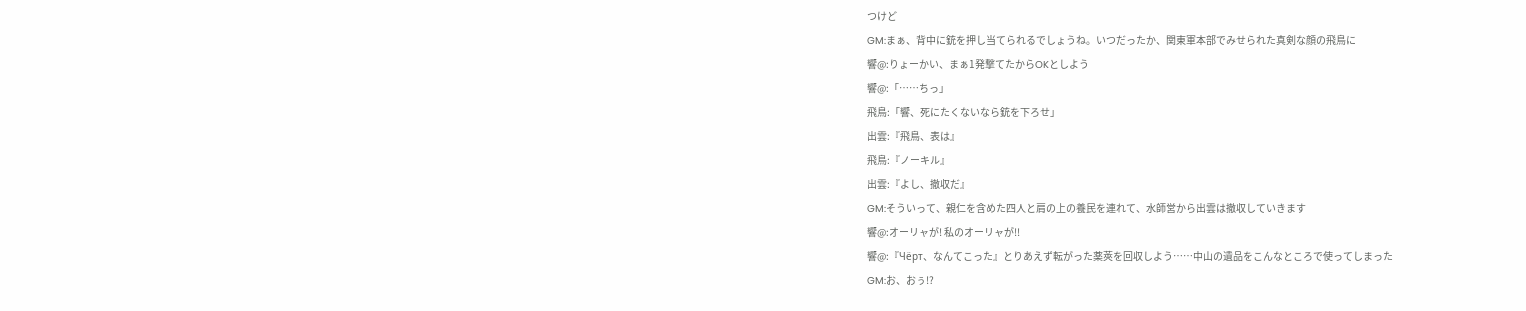つけど
GM:まぁ、背中に銃を押し当てられるでしょうね。いつだったか、関東軍本部でみせられた真剣な顔の飛鳥に
響@:りょーかい、まぁ1発撃てたからOKとしよう
響@:「……ちっ」
飛鳥:「響、死にたくないなら銃を下ろせ」
出雲:『飛鳥、表は』
飛鳥:『ノーキル』
出雲:『よし、撤収だ』
GM:そういって、親仁を含めた四人と肩の上の養民を連れて、水師営から出雲は撤収していきます
響@:オーリャが! 私のオーリャが!!
響@:『Чёрт、なんてこった』とりあえず転がった薬莢を回収しよう……中山の遺品をこんなところで使ってしまった
GM:お、おぅ!?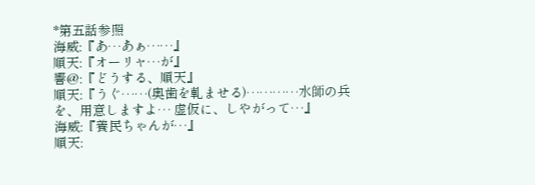*第五話参照
海威:『あ…あぁ……』
順天:『オーリャ…が』
響@:『どうする、順天』
順天:『うぐ……(奥歯を軋ませる)…………水師の兵を、用意しますよ… 虚仮に、しやがって…』
海威:『養民ちゃんが…』
順天: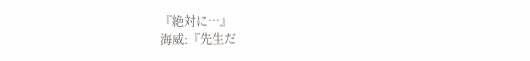『絶対に…』
海威:『先生だ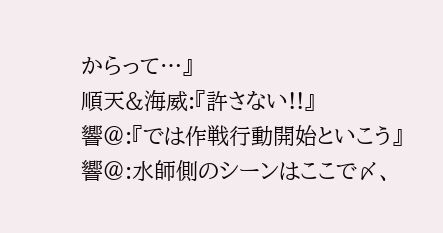からって…』
順天&海威:『許さない!!』
響@:『では作戦行動開始といこう』
響@:水師側のシーンはここで〆、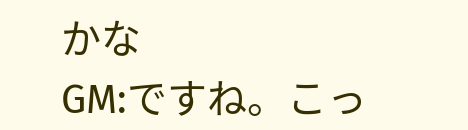かな
GM:ですね。こっ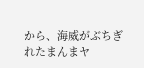から、海威がぶちぎれたまんまヤ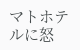マトホテルに怒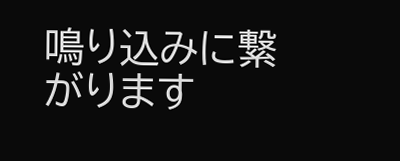鳴り込みに繋がります